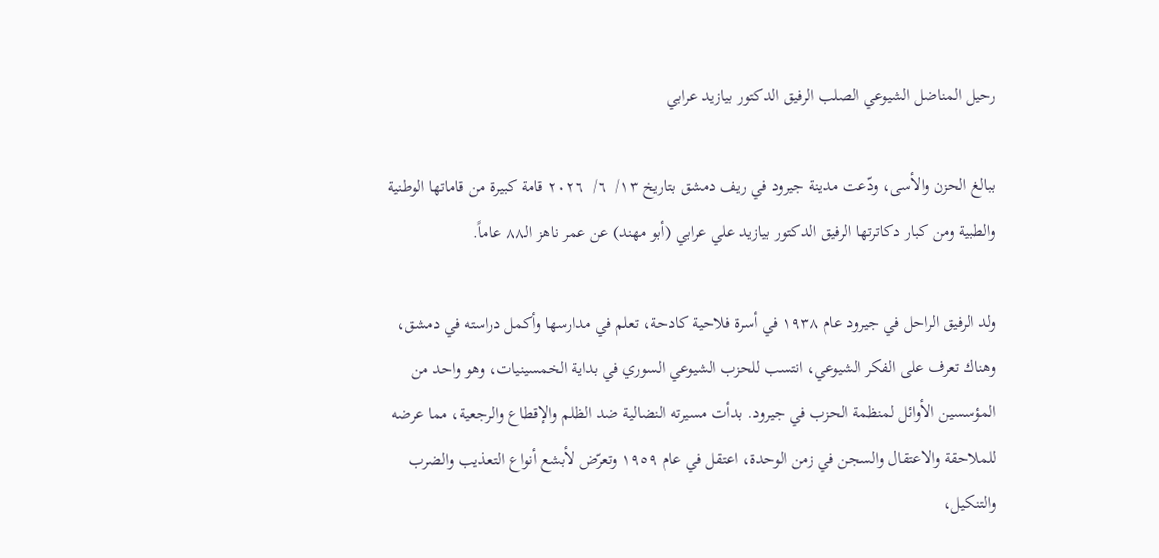رحيل المناضل الشيوعي الصلب الرفيق الدكتور بيازيد عرابي

ببالغ الحزن والأسى، ودّعت مدينة جيرود في ريف دمشق بتاريخ ١٣/  ٦/  ٢٠٢٦ قامة كبيرة من قاماتها الوطنية والطبية ومن كبار دكاترتها الرفيق الدكتور بيازيد علي عرابي (أبو مهند) عن عمر ناهز الـ٨٨ عاماً.

ولد الرفيق الراحل في جيرود عام ١٩٣٨ في أسرة فلاحية كادحة، تعلم في مدارسها وأكمل دراسته في دمشق، وهناك تعرف على الفكر الشيوعي، انتسب للحزب الشيوعي السوري في بداية الخمسينيات، وهو واحد من المؤسسين الأوائل لمنظمة الحزب في جيرود. بدأت مسيرته النضالية ضد الظلم والإقطاع والرجعية، مما عرضه للملاحقة والاعتقال والسجن في زمن الوحدة، اعتقل في عام ١٩٥٩ وتعرّض لأبشع أنواع التعذيب والضرب والتنكيل،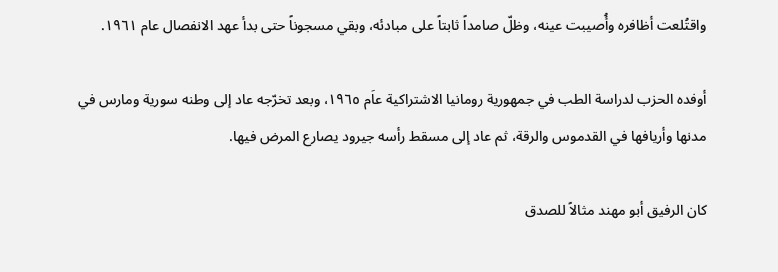واقتُلعت أظافره وأُصيبت عينه، وظلّ صامداً ثابتاً على مبادئه، وبقي مسجوناً حتى بدأ عهد الانفصال عام ١٩٦١.

أوفده الحزب لدراسة الطب في جمهورية رومانيا الاشتراكية عاَم ١٩٦٥، وبعد تخرّجه عاد إلى وطنه سورية ومارس في مدنها وأريافها في القدموس والرقة، ثم عاد إلى مسقط رأسه جيرود يصارع المرض فيها.

كان الرفيق أبو مهند مثالاً للصدق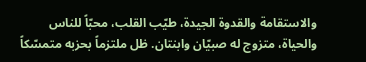والاستقامة والقدوة الجيدة، طيّب القلب، محبّاً للناس والحياة، متزوج له صبيّان وابنتان. ظل ملتزماً بحزبه متمسّكاً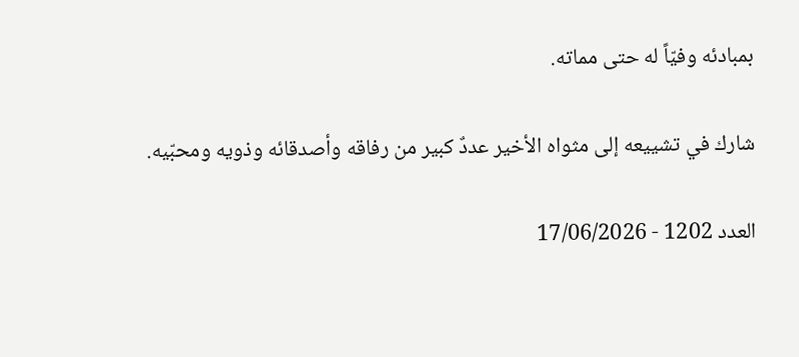بمبادئه وفيّاً له حتى مماته.

شارك في تشييعه إلى مثواه الأخير عددٌ كبير من رفاقه وأصدقائه وذويه ومحبّيه.

العدد 1202 - 17/06/2026